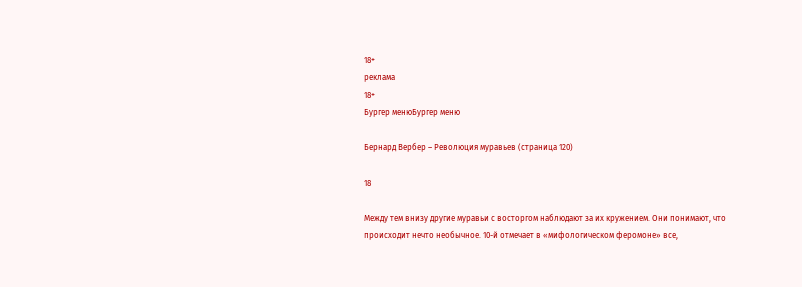18+
реклама
18+
Бургер менюБургер меню

Бернард Вербер – Революция муравьев (страница 120)

18

Между тем внизу другие муравьи с восторгом наблюдают за их кружением. Они понимают, что происходит нечто необычное. 10-й отмечает в «мифологическом феромоне» все,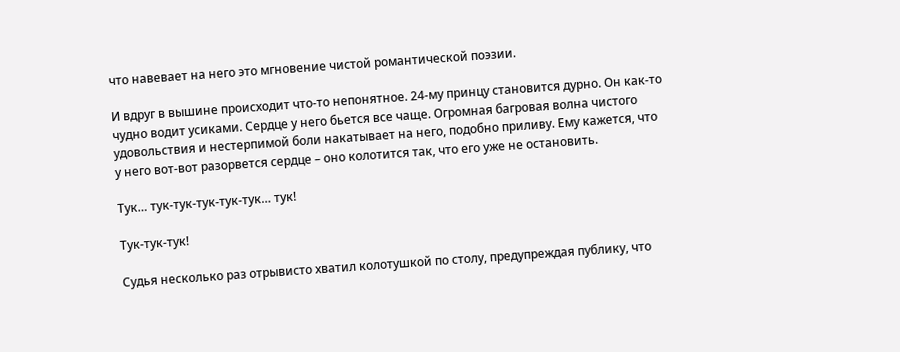что навевает на него это мгновение чистой романтической поэзии.

И вдруг в вышине происходит что-то непонятное. 24-му принцу становится дурно. Он как-то чудно водит усиками. Сердце у него бьется все чаще. Огромная багровая волна чистого удовольствия и нестерпимой боли накатывает на него, подобно приливу. Ему кажется, что у него вот-вот разорвется сердце – оно колотится так, что его уже не остановить.

Тук… тук-тук-тук-тук-тук… тук!

Тук-тук-тук!

Судья несколько раз отрывисто хватил колотушкой по столу, предупреждая публику, что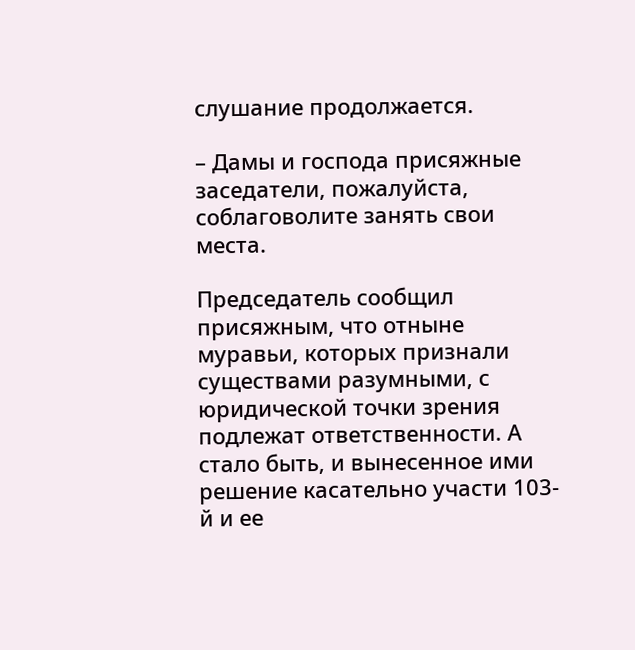слушание продолжается.

– Дамы и господа присяжные заседатели, пожалуйста, соблаговолите занять свои места.

Председатель сообщил присяжным, что отныне муравьи, которых признали существами разумными, с юридической точки зрения подлежат ответственности. А стало быть, и вынесенное ими решение касательно участи 103-й и ее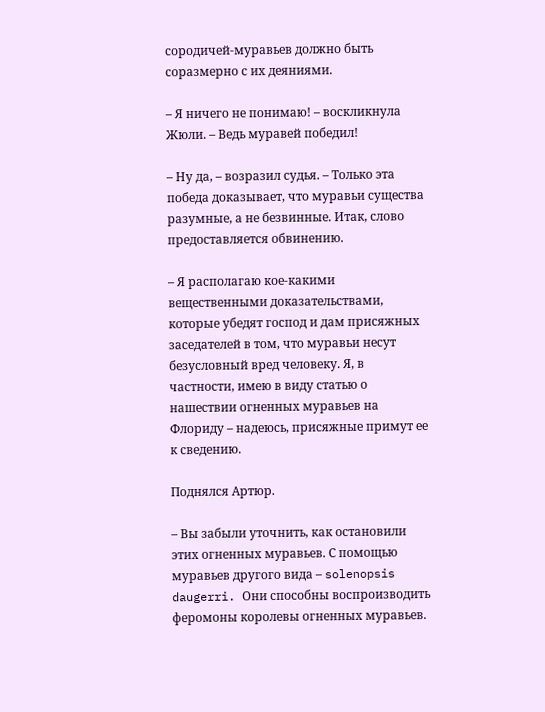сородичей-муравьев должно быть соразмерно с их деяниями.

– Я ничего не понимаю! – воскликнула Жюли. – Ведь муравей победил!

– Ну да, – возразил судья. – Только эта победа доказывает, что муравьи существа разумные, а не безвинные. Итак, слово предоставляется обвинению.

– Я располагаю кое-какими вещественными доказательствами, которые убедят господ и дам присяжных заседателей в том, что муравьи несут безусловный вред человеку. Я, в частности, имею в виду статью о нашествии огненных муравьев на Флориду – надеюсь, присяжные примут ее к сведению.

Поднялся Артюр.

– Вы забыли уточнить, как остановили этих огненных муравьев. С помощью муравьев другого вида – solenopsis daugerri. Они способны воспроизводить феромоны королевы огненных муравьев.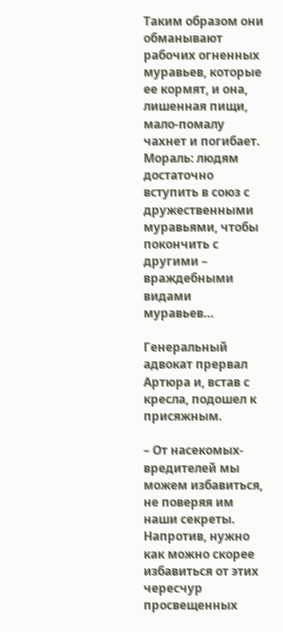Таким образом они обманывают рабочих огненных муравьев, которые ее кормят, и она, лишенная пищи, мало-помалу чахнет и погибает. Мораль: людям достаточно вступить в союз с дружественными муравьями, чтобы покончить с другими – враждебными видами муравьев…

Генеральный адвокат прервал Артюра и, встав с кресла, подошел к присяжным.

– От насекомых-вредителей мы можем избавиться, не поверяя им наши секреты. Напротив, нужно как можно скорее избавиться от этих чересчур просвещенных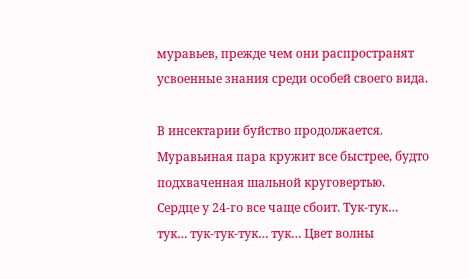муравьев, прежде чем они распространят усвоенные знания среди особей своего вида.

В инсектарии буйство продолжается. Муравьиная пара кружит все быстрее, будто подхваченная шальной круговертью. Сердце у 24-го все чаще сбоит. Тук-тук… тук… тук-тук-тук… тук… Цвет волны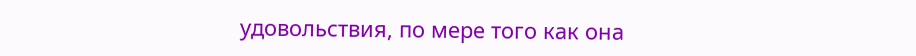удовольствия, по мере того как она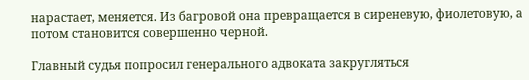нарастает, меняется. Из багровой она превращается в сиреневую, фиолетовую, а потом становится совершенно черной.

Главный судья попросил генерального адвоката закругляться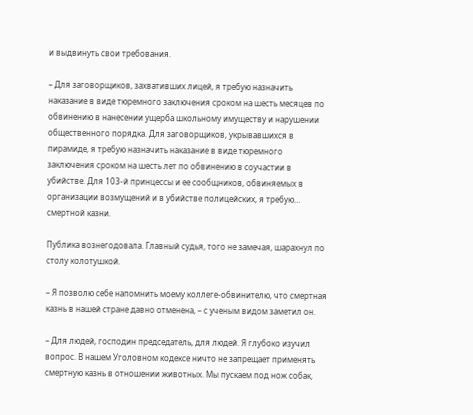и выдвинуть свои требования.

– Для заговорщиков, захвативших лицей, я требую назначить наказание в виде тюремного заключения сроком на шесть месяцев по обвинению в нанесении ущерба школьному имуществу и нарушении общественного порядка. Для заговорщиков, укрывавшихся в пирамиде, я требую назначить наказание в виде тюремного заключения сроком на шесть лет по обвинению в соучастии в убийстве. Для 103-й принцессы и ее сообщников, обвиняемых в организации возмущений и в убийстве полицейских, я требую… смертной казни.

Публика вознегодовала. Главный судья, того не замечая, шарахнул по столу колотушкой.

– Я позволю себе напомнить моему коллеге-обвинителю, что смертная казнь в нашей стране давно отменена, – с ученым видом заметил он.

– Для людей, господин председатель, для людей. Я глубоко изучил вопрос. В нашем Уголовном кодексе ничто не запрещает применять смертную казнь в отношении животных. Мы пускаем под нож собак,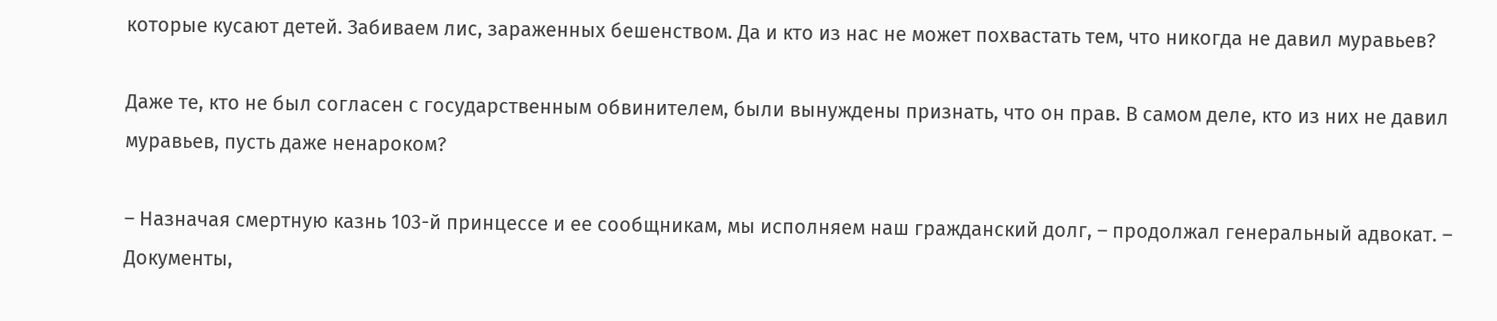которые кусают детей. Забиваем лис, зараженных бешенством. Да и кто из нас не может похвастать тем, что никогда не давил муравьев?

Даже те, кто не был согласен с государственным обвинителем, были вынуждены признать, что он прав. В самом деле, кто из них не давил муравьев, пусть даже ненароком?

– Назначая смертную казнь 103-й принцессе и ее сообщникам, мы исполняем наш гражданский долг, – продолжал генеральный адвокат. – Документы,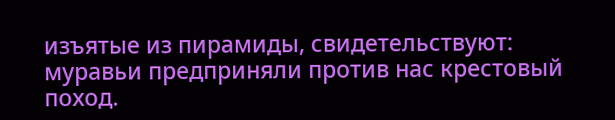изъятые из пирамиды, свидетельствуют: муравьи предприняли против нас крестовый поход.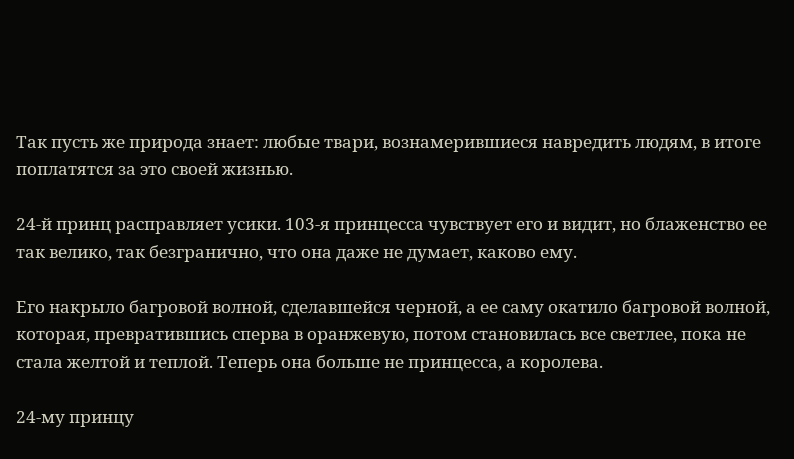Так пусть же природа знает: любые твари, вознамерившиеся навредить людям, в итоге поплатятся за это своей жизнью.

24-й принц расправляет усики. 103-я принцесса чувствует его и видит, но блаженство ее так велико, так безгранично, что она даже не думает, каково ему.

Его накрыло багровой волной, сделавшейся черной, а ее саму окатило багровой волной, которая, превратившись сперва в оранжевую, потом становилась все светлее, пока не стала желтой и теплой. Теперь она больше не принцесса, а королева.

24-му принцу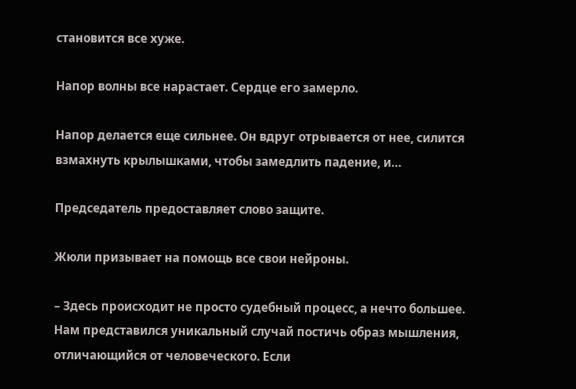становится все хуже.

Напор волны все нарастает. Сердце его замерло.

Напор делается еще сильнее. Он вдруг отрывается от нее, силится взмахнуть крылышками, чтобы замедлить падение, и…

Председатель предоставляет слово защите.

Жюли призывает на помощь все свои нейроны.

– Здесь происходит не просто судебный процесс, а нечто большее. Нам представился уникальный случай постичь образ мышления, отличающийся от человеческого. Если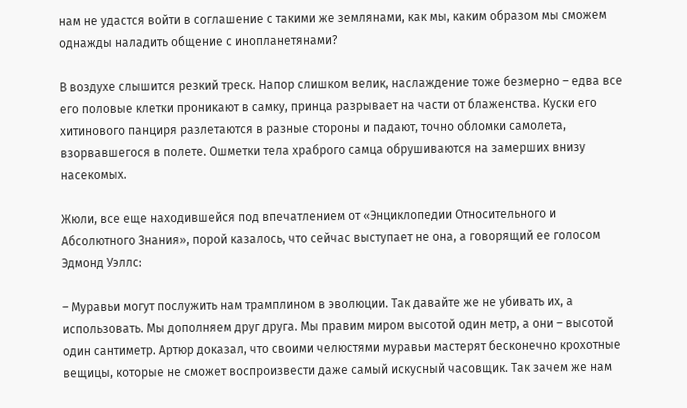нам не удастся войти в соглашение с такими же землянами, как мы, каким образом мы сможем однажды наладить общение с инопланетянами?

В воздухе слышится резкий треск. Напор слишком велик, наслаждение тоже безмерно – едва все его половые клетки проникают в самку, принца разрывает на части от блаженства. Куски его хитинового панциря разлетаются в разные стороны и падают, точно обломки самолета, взорвавшегося в полете. Ошметки тела храброго самца обрушиваются на замерших внизу насекомых.

Жюли, все еще находившейся под впечатлением от «Энциклопедии Относительного и Абсолютного Знания», порой казалось, что сейчас выступает не она, а говорящий ее голосом Эдмонд Уэллс:

– Муравьи могут послужить нам трамплином в эволюции. Так давайте же не убивать их, а использовать. Мы дополняем друг друга. Мы правим миром высотой один метр, а они – высотой один сантиметр. Артюр доказал, что своими челюстями муравьи мастерят бесконечно крохотные вещицы, которые не сможет воспроизвести даже самый искусный часовщик. Так зачем же нам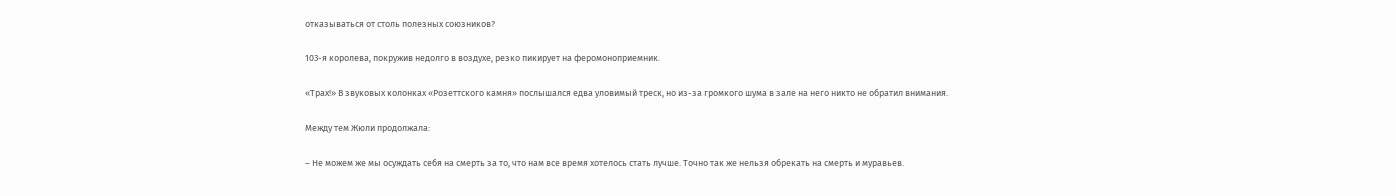отказываться от столь полезных союзников?

103-я королева, покружив недолго в воздухе, резко пикирует на феромоноприемник.

«Трах!» В звуковых колонках «Розеттского камня» послышался едва уловимый треск, но из-за громкого шума в зале на него никто не обратил внимания.

Между тем Жюли продолжала:

– Не можем же мы осуждать себя на смерть за то, что нам все время хотелось стать лучше. Точно так же нельзя обрекать на смерть и муравьев.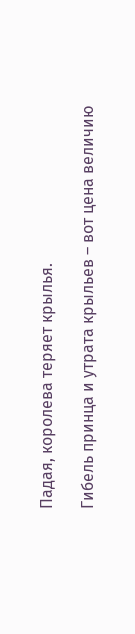Падая, королева теряет крылья.

Гибель принца и утрата крыльев – вот цена величию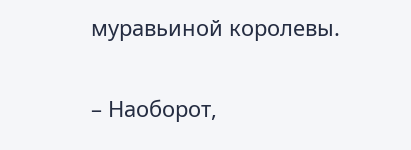муравьиной королевы.

– Наоборот,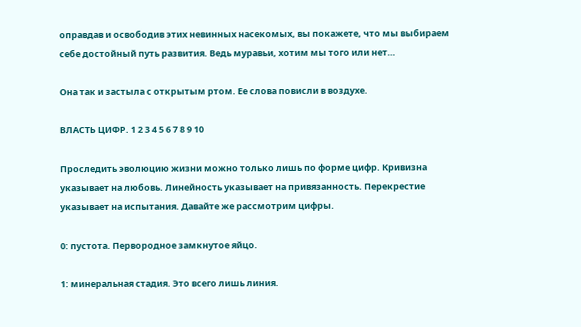оправдав и освободив этих невинных насекомых, вы покажете, что мы выбираем себе достойный путь развития. Ведь муравьи, хотим мы того или нет…

Она так и застыла с открытым ртом. Ее слова повисли в воздухе.

ВЛАСТЬ ЦИФР. 1 2 3 4 5 6 7 8 9 10

Проследить эволюцию жизни можно только лишь по форме цифр. Кривизна указывает на любовь. Линейность указывает на привязанность. Перекрестие указывает на испытания. Давайте же рассмотрим цифры.

0: пустота. Первородное замкнутое яйцо.

1: минеральная стадия. Это всего лишь линия.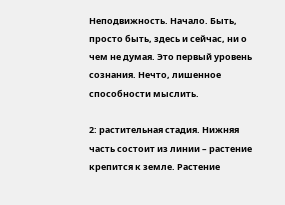Неподвижность. Начало. Быть, просто быть, здесь и сейчас, ни о чем не думая. Это первый уровень сознания. Нечто, лишенное способности мыслить.

2: растительная стадия. Нижняя часть состоит из линии – растение крепится к земле. Растение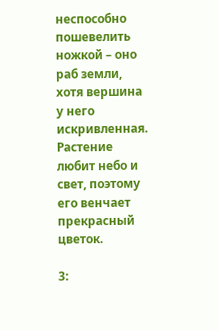неспособно пошевелить ножкой – оно раб земли, хотя вершина у него искривленная. Растение любит небо и свет, поэтому его венчает прекрасный цветок.

3: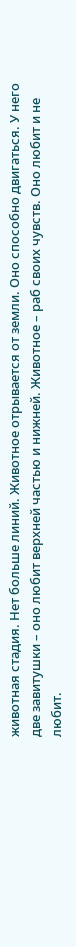животная стадия. Нет больше линий. Животное отрывается от земли. Оно способно двигаться. У него две завитушки – оно любит верхней частью и нижней. Животное – раб своих чувств. Оно любит и не любит.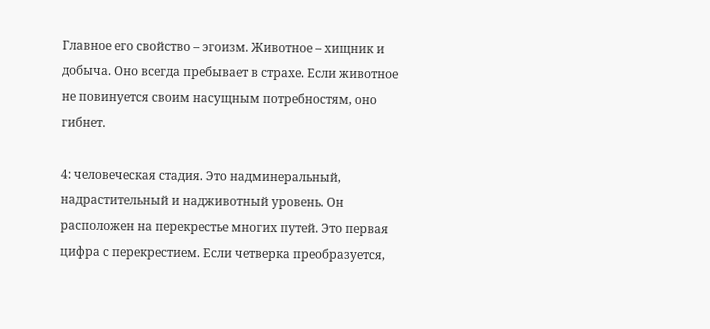Главное его свойство – эгоизм. Животное – хищник и добыча. Оно всегда пребывает в страхе. Если животное не повинуется своим насущным потребностям, оно гибнет.

4: человеческая стадия. Это надминеральный, надрастительный и надживотный уровень. Он расположен на перекрестье многих путей. Это первая цифра с перекрестием. Если четверка преобразуется,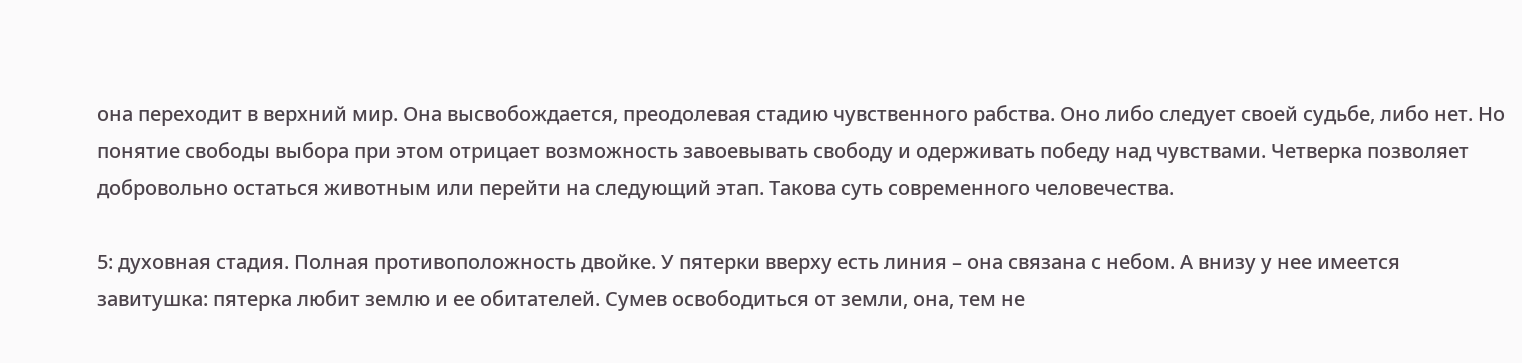она переходит в верхний мир. Она высвобождается, преодолевая стадию чувственного рабства. Оно либо следует своей судьбе, либо нет. Но понятие свободы выбора при этом отрицает возможность завоевывать свободу и одерживать победу над чувствами. Четверка позволяет добровольно остаться животным или перейти на следующий этап. Такова суть современного человечества.

5: духовная стадия. Полная противоположность двойке. У пятерки вверху есть линия – она связана с небом. А внизу у нее имеется завитушка: пятерка любит землю и ее обитателей. Сумев освободиться от земли, она, тем не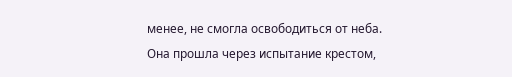менее, не смогла освободиться от неба. Она прошла через испытание крестом,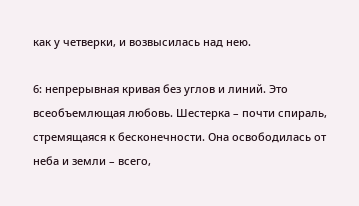как у четверки, и возвысилась над нею.

6: непрерывная кривая без углов и линий. Это всеобъемлющая любовь. Шестерка – почти спираль, стремящаяся к бесконечности. Она освободилась от неба и земли – всего,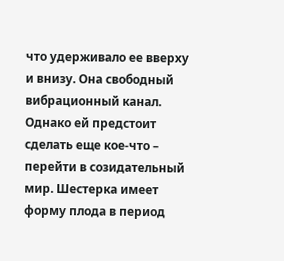что удерживало ее вверху и внизу. Она свободный вибрационный канал. Однако ей предстоит сделать еще кое-что – перейти в созидательный мир. Шестерка имеет форму плода в период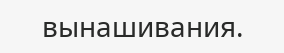вынашивания.